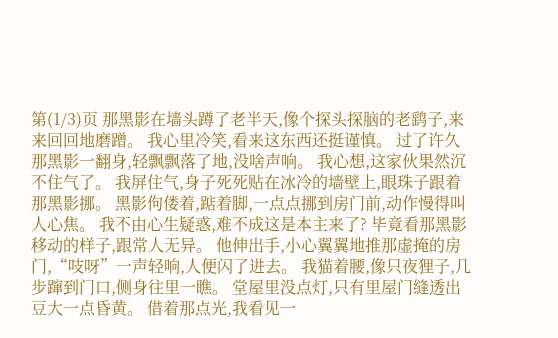第(1/3)页 那黑影在墙头蹲了老半天,像个探头探脑的老鹞子,来来回回地磨蹭。 我心里冷笑,看来这东西还挺谨慎。 过了许久 那黑影一翻身,轻飘飘落了地,没啥声响。 我心想,这家伙果然沉不住气了。 我屏住气,身子死死贴在冰冷的墙壁上,眼珠子跟着那黑影挪。 黑影佝偻着,踮着脚,一点点挪到房门前,动作慢得叫人心焦。 我不由心生疑惑,难不成这是本主来了? 毕竟看那黑影移动的样子,跟常人无异。 他伸出手,小心翼翼地推那虚掩的房门,“吱呀”一声轻响,人便闪了进去。 我猫着腰,像只夜狸子,几步蹿到门口,侧身往里一瞧。 堂屋里没点灯,只有里屋门缝透出豆大一点昏黄。 借着那点光,我看见一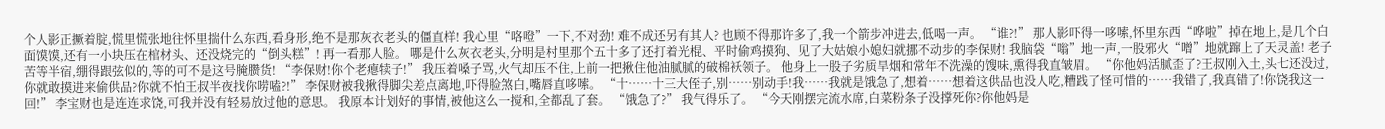个人影正撅着腚,慌里慌张地往怀里揣什么东西,看身形,绝不是那灰衣老头的僵直样! 我心里“咯噔”一下,不对劲! 难不成还另有其人? 也顾不得那许多了,我一个箭步冲进去,低喝一声。 “谁?!” 那人影吓得一哆嗦,怀里东西“哗啦”掉在地上,是几个白面馍馍,还有一小块压在棺材头、还没烧完的“倒头糕”! 再一看那人脸。 哪是什么灰衣老头,分明是村里那个五十多了还打着光棍、平时偷鸡摸狗、见了大姑娘小媳妇就挪不动步的李保财! 我脑袋“嗡”地一声,一股邪火“噌”地就蹿上了天灵盖! 老子苦等半宿,绷得跟弦似的,等的可不是这号腌臜货! “李保财!你个老瘪犊子!” 我压着嗓子骂,火气却压不住,上前一把揪住他油腻腻的破棉袄领子。 他身上一股子劣质旱烟和常年不洗澡的馊味,熏得我直皱眉。 “你他妈活腻歪了?王叔刚入土,头七还没过,你就敢摸进来偷供品?你就不怕王叔半夜找你唠嗑?!” 李保财被我揪得脚尖差点离地,吓得脸煞白,嘴唇直哆嗦。 “十……十三大侄子,别……别动手!我……我就是饿急了,想着……想着这供品也没人吃,糟践了怪可惜的……我错了,我真错了!你饶我这一回!” 李宝财也是连连求饶,可我并没有轻易放过他的意思。 我原本计划好的事情,被他这么一搅和,全都乱了套。 “饿急了?” 我气得乐了。 “今天刚摆完流水席,白菜粉条子没撑死你?你他妈是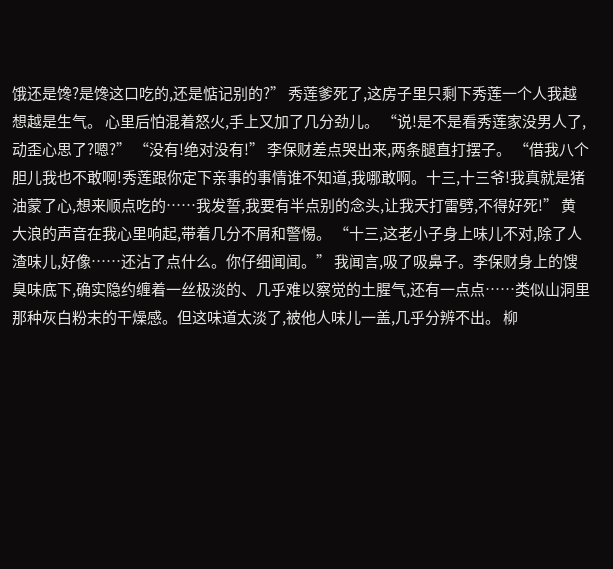饿还是馋?是馋这口吃的,还是惦记别的?” 秀莲爹死了,这房子里只剩下秀莲一个人我越想越是生气。 心里后怕混着怒火,手上又加了几分劲儿。 “说!是不是看秀莲家没男人了,动歪心思了?嗯?” “没有!绝对没有!” 李保财差点哭出来,两条腿直打摆子。 “借我八个胆儿我也不敢啊!秀莲跟你定下亲事的事情谁不知道,我哪敢啊。十三,十三爷!我真就是猪油蒙了心,想来顺点吃的……我发誓,我要有半点别的念头,让我天打雷劈,不得好死!” 黄大浪的声音在我心里响起,带着几分不屑和警惕。 “十三,这老小子身上味儿不对,除了人渣味儿,好像……还沾了点什么。你仔细闻闻。” 我闻言,吸了吸鼻子。李保财身上的馊臭味底下,确实隐约缠着一丝极淡的、几乎难以察觉的土腥气,还有一点点……类似山洞里那种灰白粉末的干燥感。但这味道太淡了,被他人味儿一盖,几乎分辨不出。 柳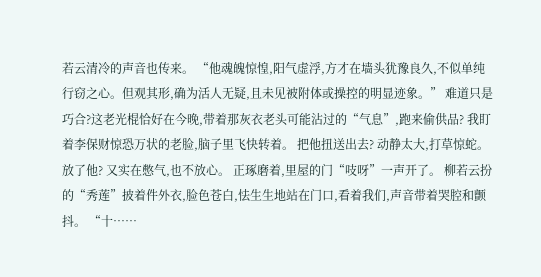若云清冷的声音也传来。 “他魂魄惊惶,阳气虚浮,方才在墙头犹豫良久,不似单纯行窃之心。但观其形,确为活人无疑,且未见被附体或操控的明显迹象。” 难道只是巧合?这老光棍恰好在今晚,带着那灰衣老头可能沾过的“气息”,跑来偷供品? 我盯着李保财惊恐万状的老脸,脑子里飞快转着。 把他扭送出去? 动静太大,打草惊蛇。 放了他? 又实在憋气,也不放心。 正琢磨着,里屋的门“吱呀”一声开了。 柳若云扮的“秀莲”披着件外衣,脸色苍白,怯生生地站在门口,看着我们,声音带着哭腔和颤抖。 “十……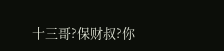十三哥?保财叔?你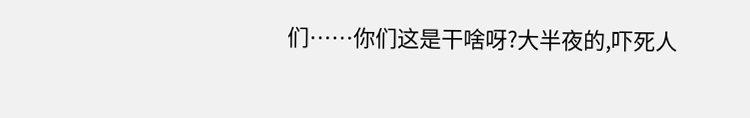们……你们这是干啥呀?大半夜的,吓死人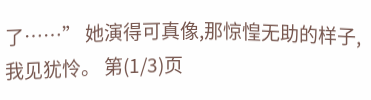了……” 她演得可真像,那惊惶无助的样子,我见犹怜。 第(1/3)页